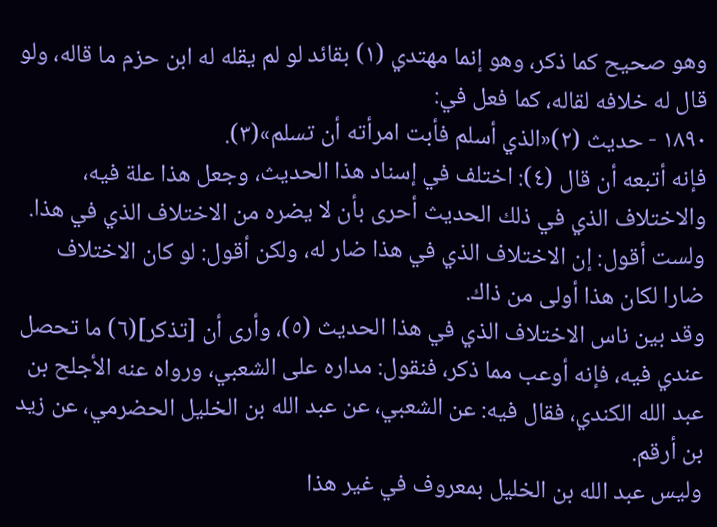وهو صحيح كما ذكر، وهو إنما مهتدي (١) بقائد لو لم يقله له ابن حزم ما قاله، ولو قال له خلافه لقاله، كما فعل في:
١٨٩٠ - حديث (٢)«الذي أسلم فأبت امرأته أن تسلم»(٣).
فإنه أتبعه أن قال (٤): اختلف في إسناد هذا الحديث، وجعل هذا علة فيه، والاختلاف الذي في ذلك الحديث أحرى بأن لا يضره من الاختلاف الذي في هذا.
ولست أقول: إن الاختلاف الذي في هذا ضار له، ولكن أقول: لو كان الاختلاف ضارا لكان هذا أولى من ذاك.
وقد بين ناس الاختلاف الذي في هذا الحديث (٥)، وأرى أن [تذكر](٦) ما تحصل عندي فيه، فإنه أوعب مما ذكر، فنقول: مداره على الشعبي، ورواه عنه الأجلح بن عبد الله الكندي، فقال فيه: عن الشعبي، عن عبد الله بن الخليل الحضرمي، عن زيد بن أرقم.
وليس عبد الله بن الخليل بمعروف في غير هذا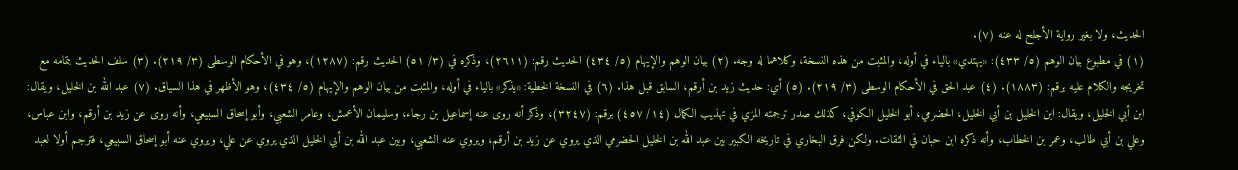الحديث، ولا بغير رواية الأجلح له عنه (٧).
(١) في مطبوع بيان الوهم (٥/ ٤٣٣): «يهتدي» بالياء في أوله، والمثبت من هذه النسخة، وكلاهما له وجه. (٢) بيان الوهم والإيهام (٥/ ٤٣٤) الحديث رقم: (٢٦١١)، وذكره في (٣/ ٥١) الحديث رقم: (١٢٨٧)، وهو في الأحكام الوسطى (٣/ ٢١٩). (٣) سلف الحديث بتمامه مع تخريجه والكلام عليه برقم: (١٨٨٣). (٤) عبد الحق في الأحكام الوسطى (٣/ ٢١٩). (٥) أي: حديث زيد بن أرقم، السابق قبل هذا. (٦) في النسخة الخطية: «يذكر» بالياء في أوله، والمثبت من بيان الوهم والإيهام (٥/ ٤٣٤)، وهو الأظهر في هذا السياق. (٧) عبد الله بن الخليل، ويقال: ابن أبي الخليل، ويقال: ابن الخليل بن أبي الخليل، الحضرمي، أبو الخليل الكوفي، كذلك صدر ترجمته المزي في تهذيب الكمال (١٤/ ٤٥٧) برقم: (٣٢٤٧)، وذكر أنه روى عنه إسماعيل بن رجاء، وسليمان الأعمش، وعامر الشعبي، وأبو إسحاق السبيعي، وأنه روى عن زيد بن أرقم، وابن عباس، وعلي بن أبي طالب، وعمر بن الخطاب، وأنه ذكره ابن حبان في الثقات. ولكن فرق البخاري في تاريخه الكبير بين عبد الله بن الخليل الحضرمي الذي يروي عن زيد بن أرقم، ويروي عنه الشعبي، وبين عبد الله بن أبي الخليل الذي يروي عن علي، ويروي عنه أبو إسحاق السبيعي، فترجم أولا لعبد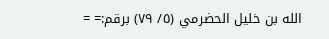الله بن خليل الحضرمي (٥/ ٧٩) برقم:= =